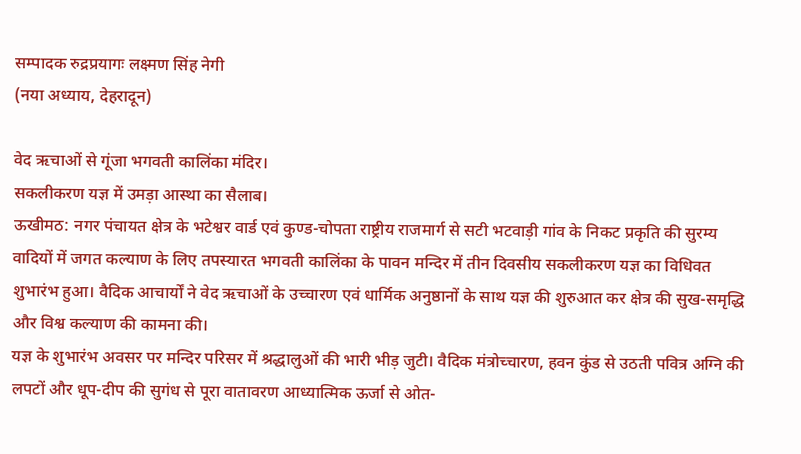सम्पादक रुद्रप्रयागः लक्ष्मण सिंह नेगी
(नया अध्याय, देहरादून)

वेद ऋचाओं से गूंजा भगवती कालिंका मंदिर।
सकलीकरण यज्ञ में उमड़ा आस्था का सैलाब।
ऊखीमठ: नगर पंचायत क्षेत्र के भटेश्वर वार्ड एवं कुण्ड-चोपता राष्ट्रीय राजमार्ग से सटी भटवाड़ी गांव के निकट प्रकृति की सुरम्य वादियों में जगत कल्याण के लिए तपस्यारत भगवती कालिंका के पावन मन्दिर में तीन दिवसीय सकलीकरण यज्ञ का विधिवत शुभारंभ हुआ। वैदिक आचार्यों ने वेद ऋचाओं के उच्चारण एवं धार्मिक अनुष्ठानों के साथ यज्ञ की शुरुआत कर क्षेत्र की सुख-समृद्धि और विश्व कल्याण की कामना की।
यज्ञ के शुभारंभ अवसर पर मन्दिर परिसर में श्रद्धालुओं की भारी भीड़ जुटी। वैदिक मंत्रोच्चारण, हवन कुंड से उठती पवित्र अग्नि की लपटों और धूप-दीप की सुगंध से पूरा वातावरण आध्यात्मिक ऊर्जा से ओत-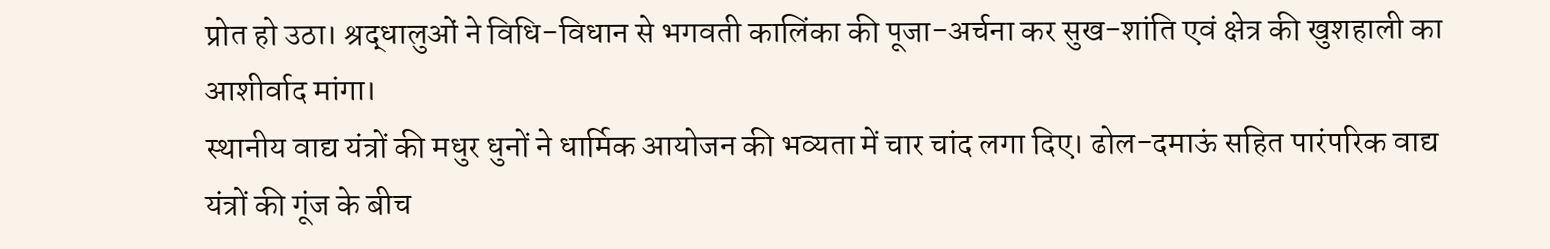प्रोत हो उठा। श्रद्धालुओं ने विधि-विधान से भगवती कालिंका की पूजा-अर्चना कर सुख-शांति एवं क्षेत्र की खुशहाली का आशीर्वाद मांगा।
स्थानीय वाद्य यंत्रों की मधुर धुनों ने धार्मिक आयोजन की भव्यता में चार चांद लगा दिए। ढोल-दमाऊं सहित पारंपरिक वाद्य यंत्रों की गूंज के बीच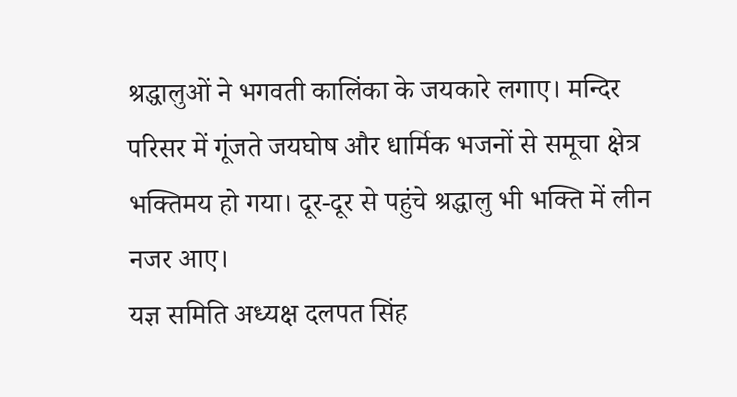श्रद्धालुओं ने भगवती कालिंका के जयकारे लगाए। मन्दिर परिसर में गूंजते जयघोष और धार्मिक भजनों से समूचा क्षेत्र भक्तिमय हो गया। दूर-दूर से पहुंचे श्रद्धालु भी भक्ति में लीन नजर आए।
यज्ञ समिति अध्यक्ष दलपत सिंह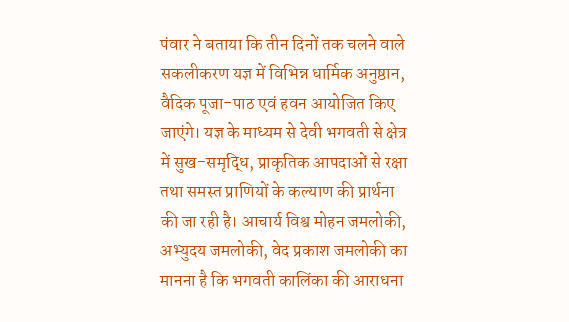पंवार ने बताया कि तीन दिनों तक चलने वाले सकलीकरण यज्ञ में विभिन्न धार्मिक अनुष्ठान, वैदिक पूजा-पाठ एवं हवन आयोजित किए जाएंगे। यज्ञ के माध्यम से देवी भगवती से क्षेत्र में सुख-समृद्धि, प्राकृतिक आपदाओं से रक्षा तथा समस्त प्राणियों के कल्याण की प्रार्थना की जा रही है। आचार्य विश्व मोहन जमलोकी, अभ्युदय जमलोकी, वेद प्रकाश जमलोकी का मानना है कि भगवती कालिंका की आराधना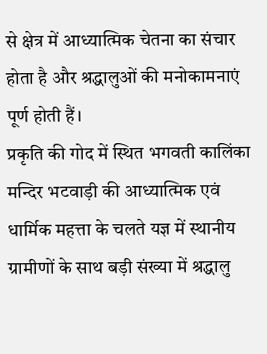से क्षेत्र में आध्यात्मिक चेतना का संचार होता है और श्रद्धालुओं की मनोकामनाएं पूर्ण होती हैं।
प्रकृति की गोद में स्थित भगवती कालिंका मन्दिर भटवाड़ी की आध्यात्मिक एवं धार्मिक महत्ता के चलते यज्ञ में स्थानीय ग्रामीणों के साथ बड़ी संख्या में श्रद्धालु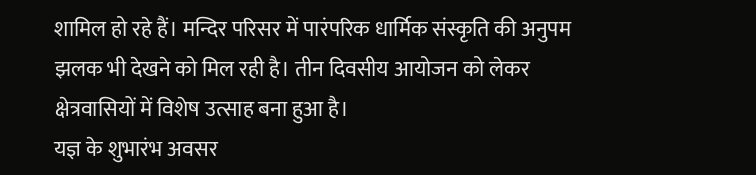शामिल हो रहे हैं। मन्दिर परिसर में पारंपरिक धार्मिक संस्कृति की अनुपम झलक भी देखने को मिल रही है। तीन दिवसीय आयोजन को लेकर क्षेत्रवासियों में विशेष उत्साह बना हुआ है।
यज्ञ के शुभारंभ अवसर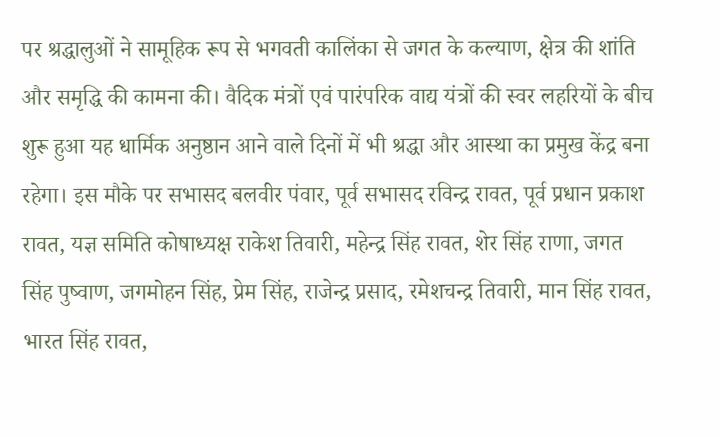पर श्रद्धालुओं ने सामूहिक रूप से भगवती कालिंका से जगत के कल्याण, क्षेत्र की शांति और समृद्धि की कामना की। वैदिक मंत्रों एवं पारंपरिक वाद्य यंत्रों की स्वर लहरियों के बीच शुरू हुआ यह धार्मिक अनुष्ठान आने वाले दिनों में भी श्रद्धा और आस्था का प्रमुख केंद्र बना रहेगा। इस मौके पर सभासद बलवीर पंवार, पूर्व सभासद रविन्द्र रावत, पूर्व प्रधान प्रकाश रावत, यज्ञ समिति कोषाध्यक्ष राकेश तिवारी, महेन्द्र सिंह रावत, शेर सिंह राणा, जगत सिंह पुष्वाण, जगमोहन सिंह, प्रेम सिंह, राजेन्द्र प्रसाद, रमेशचन्द्र तिवारी, मान सिंह रावत, भारत सिंह रावत,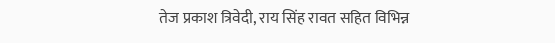तेज प्रकाश त्रिवेदी, राय सिंह रावत सहित विभिन्न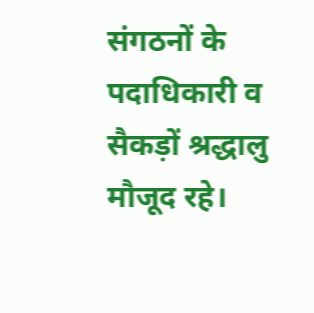संगठनों के पदाधिकारी व सैकड़ों श्रद्धालु मौजूद रहे।